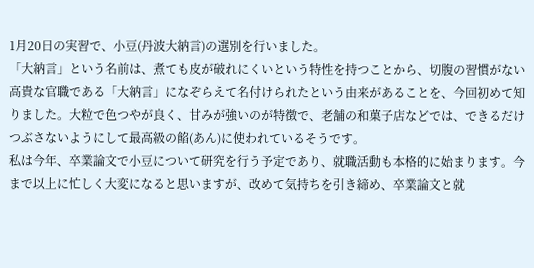1月20日の実習で、小豆(丹波大納言)の選別を行いました。
「大納言」という名前は、煮ても皮が破れにくいという特性を持つことから、切腹の習慣がない高貴な官職である「大納言」になぞらえて名付けられたという由来があることを、今回初めて知りました。大粒で色つやが良く、甘みが強いのが特徴で、老舗の和菓子店などでは、できるだけつぶさないようにして最高級の餡(あん)に使われているそうです。
私は今年、卒業論文で小豆について研究を行う予定であり、就職活動も本格的に始まります。今まで以上に忙しく大変になると思いますが、改めて気持ちを引き締め、卒業論文と就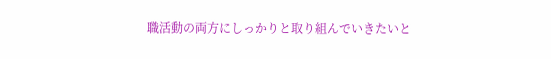職活動の両方にしっかりと取り組んでいきたいと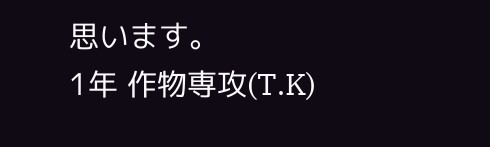思います。
1年 作物専攻(T.K)